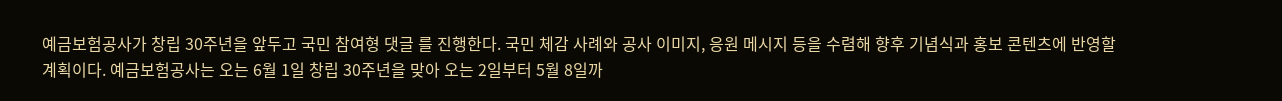예금보험공사가 창립 30주년을 앞두고 국민 참여형 댓글 를 진행한다. 국민 체감 사례와 공사 이미지, 응원 메시지 등을 수렴해 향후 기념식과 홍보 콘텐츠에 반영할 계획이다. 예금보험공사는 오는 6월 1일 창립 30주년을 맞아 오는 2일부터 5월 8일까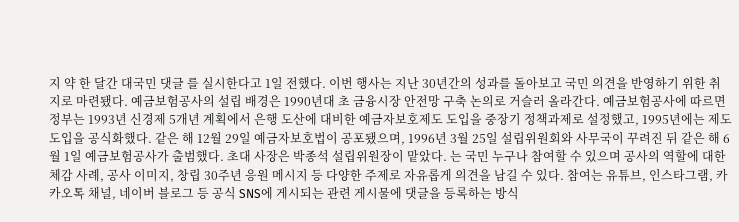지 약 한 달간 대국민 댓글 를 실시한다고 1일 전했다. 이번 행사는 지난 30년간의 성과를 돌아보고 국민 의견을 반영하기 위한 취지로 마련됐다. 예금보험공사의 설립 배경은 1990년대 초 금융시장 안전망 구축 논의로 거슬러 올라간다. 예금보험공사에 따르면 정부는 1993년 신경제 5개년 계획에서 은행 도산에 대비한 예금자보호제도 도입을 중장기 정책과제로 설정했고, 1995년에는 제도 도입을 공식화했다. 같은 해 12월 29일 예금자보호법이 공포됐으며, 1996년 3월 25일 설립위원회와 사무국이 꾸려진 뒤 같은 해 6월 1일 예금보험공사가 출범했다. 초대 사장은 박종석 설립위원장이 맡았다. 는 국민 누구나 참여할 수 있으며 공사의 역할에 대한 체감 사례, 공사 이미지, 창립 30주년 응원 메시지 등 다양한 주제로 자유롭게 의견을 남길 수 있다. 참여는 유튜브, 인스타그램, 카카오톡 채널, 네이버 블로그 등 공식 SNS에 게시되는 관련 게시물에 댓글을 등록하는 방식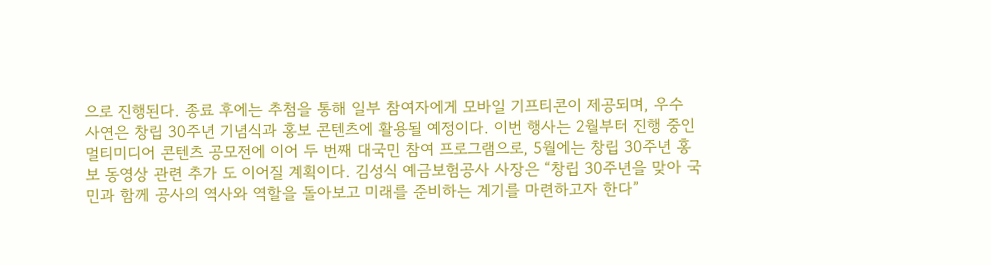으로 진행된다. 종료 후에는 추첨을 통해 일부 참여자에게 모바일 기프티콘이 제공되며, 우수 사연은 창립 30주년 기념식과 홍보 콘텐츠에 활용될 예정이다. 이번 행사는 2월부터 진행 중인 멀티미디어 콘텐츠 공모전에 이어 두 번째 대국민 참여 프로그램으로, 5월에는 창립 30주년 홍보 동영상 관련 추가 도 이어질 계획이다. 김성식 예금보험공사 사장은 “창립 30주년을 맞아 국민과 함께 공사의 역사와 역할을 돌아보고 미래를 준비하는 계기를 마련하고자 한다”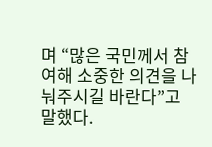며 “많은 국민께서 참여해 소중한 의견을 나눠주시길 바란다”고 말했다.